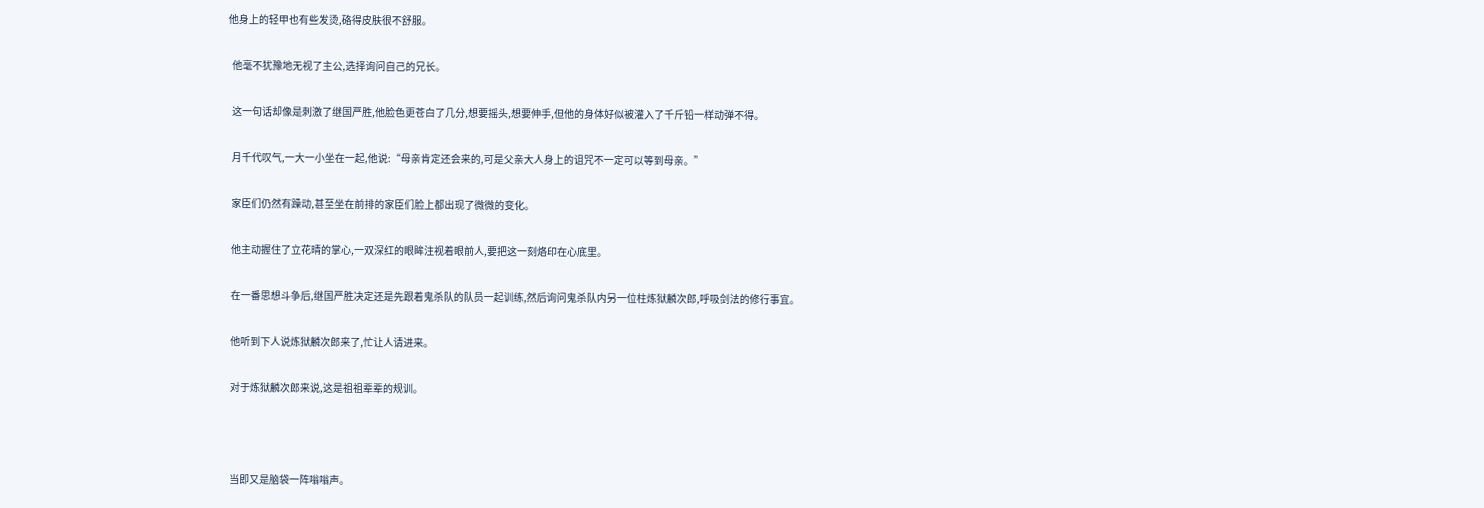他身上的轻甲也有些发烫,硌得皮肤很不舒服。

  他毫不犹豫地无视了主公,选择询问自己的兄长。

  这一句话却像是刺激了继国严胜,他脸色更苍白了几分,想要摇头,想要伸手,但他的身体好似被灌入了千斤铅一样动弹不得。

  月千代叹气,一大一小坐在一起,他说:“母亲肯定还会来的,可是父亲大人身上的诅咒不一定可以等到母亲。”

  家臣们仍然有躁动,甚至坐在前排的家臣们脸上都出现了微微的变化。

  他主动握住了立花晴的掌心,一双深红的眼眸注视着眼前人,要把这一刻烙印在心底里。

  在一番思想斗争后,继国严胜决定还是先跟着鬼杀队的队员一起训练,然后询问鬼杀队内另一位柱炼狱麟次郎,呼吸剑法的修行事宜。

  他听到下人说炼狱麟次郎来了,忙让人请进来。

  对于炼狱麟次郎来说,这是祖祖辈辈的规训。



  当即又是脑袋一阵嗡嗡声。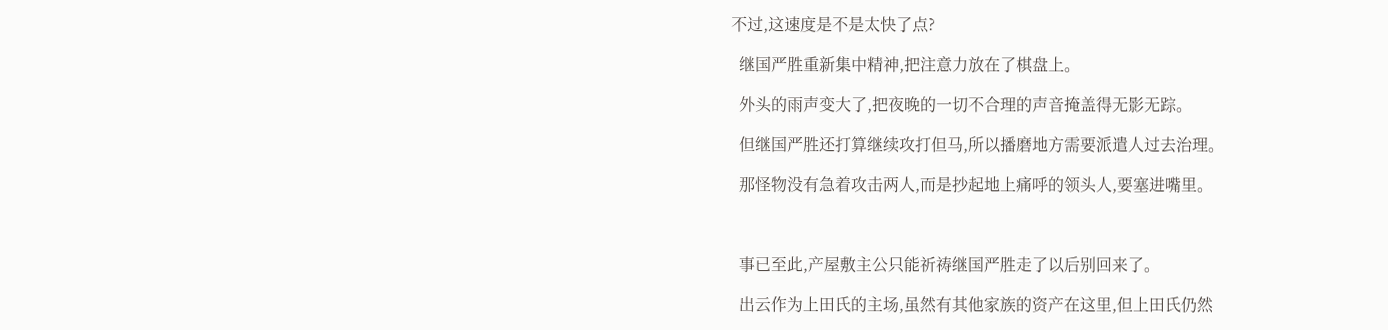不过,这速度是不是太快了点?

  继国严胜重新集中精神,把注意力放在了棋盘上。

  外头的雨声变大了,把夜晚的一切不合理的声音掩盖得无影无踪。

  但继国严胜还打算继续攻打但马,所以播磨地方需要派遣人过去治理。

  那怪物没有急着攻击两人,而是抄起地上痛呼的领头人,要塞进嘴里。



  事已至此,产屋敷主公只能祈祷继国严胜走了以后别回来了。

  出云作为上田氏的主场,虽然有其他家族的资产在这里,但上田氏仍然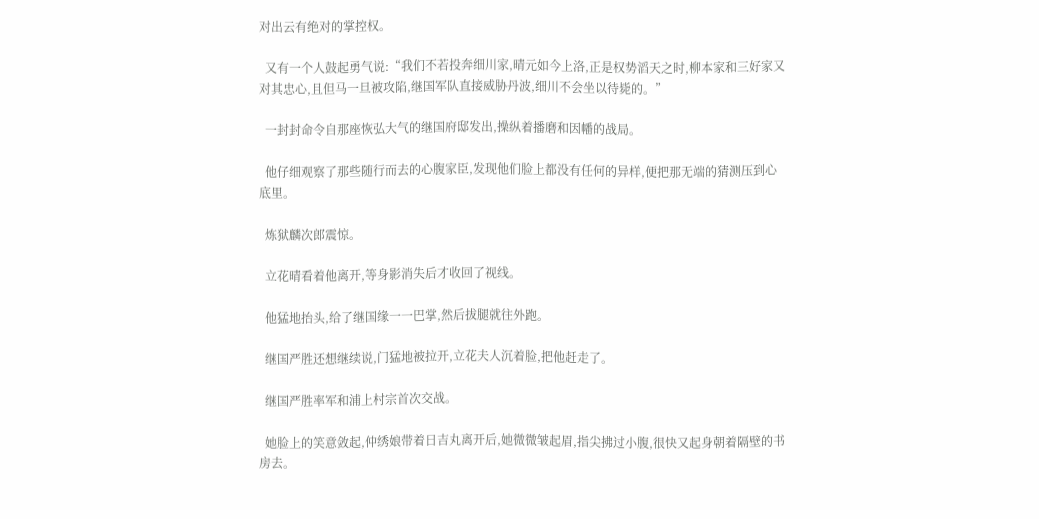对出云有绝对的掌控权。

  又有一个人鼓起勇气说:“我们不若投奔细川家,晴元如今上洛,正是权势滔天之时,柳本家和三好家又对其忠心,且但马一旦被攻陷,继国军队直接威胁丹波,细川不会坐以待毙的。”

  一封封命令自那座恢弘大气的继国府邸发出,操纵着播磨和因幡的战局。

  他仔细观察了那些随行而去的心腹家臣,发现他们脸上都没有任何的异样,便把那无端的猜测压到心底里。

  炼狱麟次郎震惊。

  立花晴看着他离开,等身影消失后才收回了视线。

  他猛地抬头,给了继国缘一一巴掌,然后拔腿就往外跑。

  继国严胜还想继续说,门猛地被拉开,立花夫人沉着脸,把他赶走了。

  继国严胜率军和浦上村宗首次交战。

  她脸上的笑意敛起,仲绣娘带着日吉丸离开后,她微微皱起眉,指尖拂过小腹,很快又起身朝着隔壁的书房去。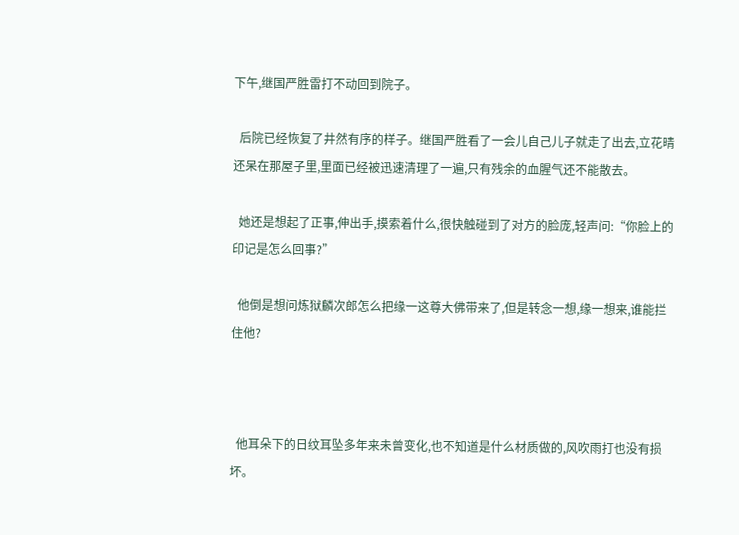下午,继国严胜雷打不动回到院子。

  后院已经恢复了井然有序的样子。继国严胜看了一会儿自己儿子就走了出去,立花晴还呆在那屋子里,里面已经被迅速清理了一遍,只有残余的血腥气还不能散去。

  她还是想起了正事,伸出手,摸索着什么,很快触碰到了对方的脸庞,轻声问:“你脸上的印记是怎么回事?”

  他倒是想问炼狱麟次郎怎么把缘一这尊大佛带来了,但是转念一想,缘一想来,谁能拦住他?



  他耳朵下的日纹耳坠多年来未曾变化,也不知道是什么材质做的,风吹雨打也没有损坏。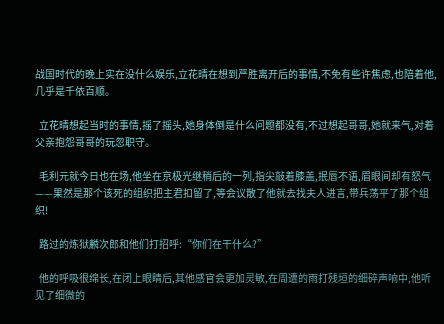战国时代的晚上实在没什么娱乐,立花晴在想到严胜离开后的事情,不免有些许焦虑,也陪着他,几乎是千依百顺。

  立花晴想起当时的事情,摇了摇头,她身体倒是什么问题都没有,不过想起哥哥,她就来气,对着父亲抱怨哥哥的玩忽职守。

  毛利元就今日也在场,他坐在京极光继稍后的一列,指尖敲着膝盖,抿唇不语,眉眼间却有怒气——果然是那个该死的组织把主君扣留了,等会议散了他就去找夫人进言,带兵荡平了那个组织!

  路过的炼狱麟次郎和他们打招呼:“你们在干什么?”

  他的呼吸很绵长,在闭上眼睛后,其他感官会更加灵敏,在周遭的雨打残垣的细碎声响中,他听见了细微的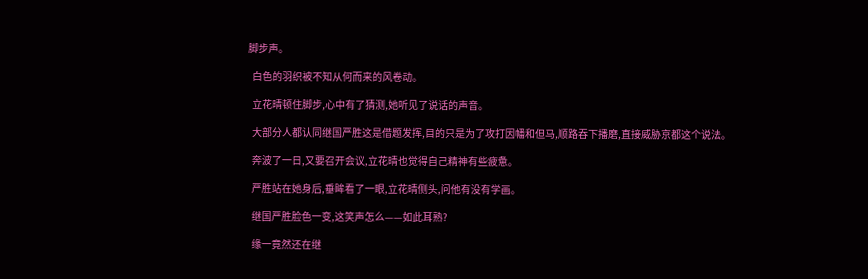脚步声。

  白色的羽织被不知从何而来的风卷动。

  立花晴顿住脚步,心中有了猜测,她听见了说话的声音。

  大部分人都认同继国严胜这是借题发挥,目的只是为了攻打因幡和但马,顺路吞下播磨,直接威胁京都这个说法。

  奔波了一日,又要召开会议,立花晴也觉得自己精神有些疲惫。

  严胜站在她身后,垂眸看了一眼,立花晴侧头,问他有没有学画。

  继国严胜脸色一变,这笑声怎么——如此耳熟?

  缘一竟然还在继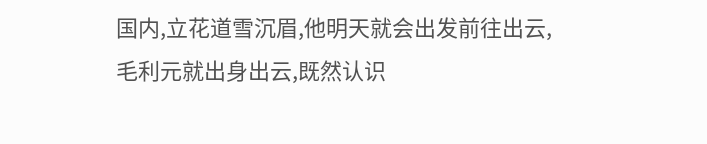国内,立花道雪沉眉,他明天就会出发前往出云,毛利元就出身出云,既然认识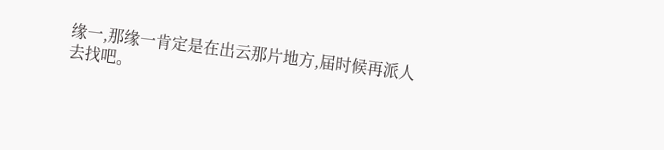缘一,那缘一肯定是在出云那片地方,届时候再派人去找吧。